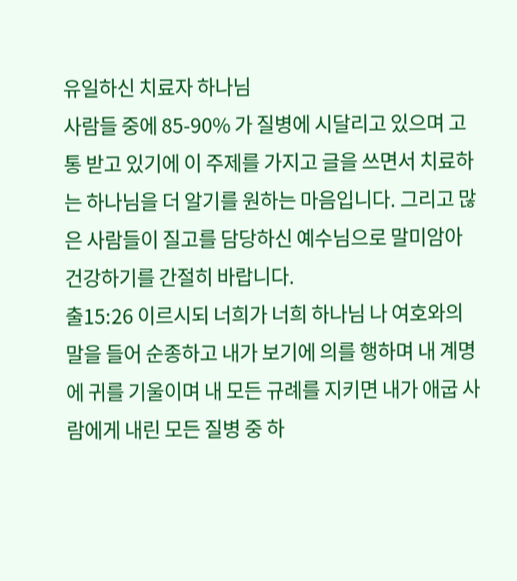유일하신 치료자 하나님
사람들 중에 85-90% 가 질병에 시달리고 있으며 고통 받고 있기에 이 주제를 가지고 글을 쓰면서 치료하는 하나님을 더 알기를 원하는 마음입니다. 그리고 많은 사람들이 질고를 담당하신 예수님으로 말미암아 건강하기를 간절히 바랍니다.
출15:26 이르시되 너희가 너희 하나님 나 여호와의 말을 들어 순종하고 내가 보기에 의를 행하며 내 계명에 귀를 기울이며 내 모든 규례를 지키면 내가 애굽 사람에게 내린 모든 질병 중 하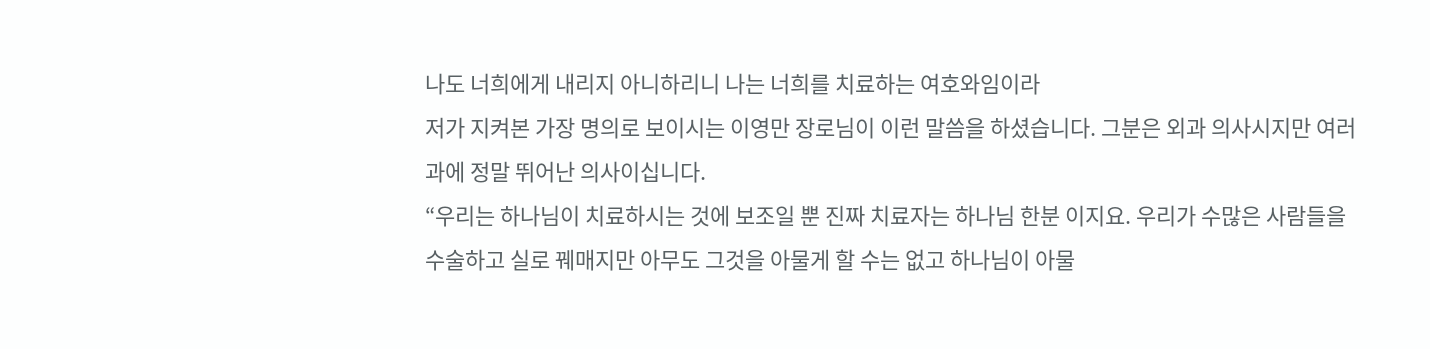나도 너희에게 내리지 아니하리니 나는 너희를 치료하는 여호와임이라
저가 지켜본 가장 명의로 보이시는 이영만 장로님이 이런 말씀을 하셨습니다. 그분은 외과 의사시지만 여러 과에 정말 뛰어난 의사이십니다.
“우리는 하나님이 치료하시는 것에 보조일 뿐 진짜 치료자는 하나님 한분 이지요. 우리가 수많은 사람들을 수술하고 실로 꿰매지만 아무도 그것을 아물게 할 수는 없고 하나님이 아물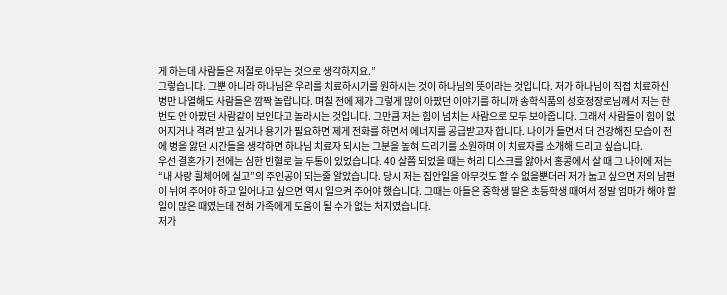게 하는데 사람들은 저절로 아무는 것으로 생각하지요.”
그렇습니다. 그뿐 아니라 하나님은 우리를 치료하시기를 원하시는 것이 하나님의 뜻이라는 것입니다. 저가 하나님이 직접 치료하신 병만 나열해도 사람들은 깜짝 놀랍니다. 며칠 전에 제가 그렇게 많이 아팠던 이야기를 하니까 송학식품의 성호정장로님께서 저는 한번도 안 아팠던 사람같이 보인다고 놀라시는 것입니다. 그만큼 저는 힘이 넘치는 사람으로 모두 보아줍니다. 그래서 사람들이 힘이 없어지거나 격려 받고 싶거나 용기가 필요하면 제게 전화를 하면서 에너지를 공급받고자 합니다. 나이가 들면서 더 건강해진 모습이 전에 병을 앓던 시간들을 생각하면 하나님 치료자 되시는 그분을 높혀 드리기를 소원하며 이 치료자를 소개해 드리고 싶습니다.
우선 결혼가기 전에는 심한 빈혈로 늘 두통이 있었습니다. 40 살쯤 되었을 때는 허리 디스크를 앓아서 홍콩에서 살 때 그 나이에 저는 “내 사랑 휠체어에 실고”의 주인공이 되는줄 알았습니다. 당시 저는 집안일을 아무것도 할 수 없을뿐더러 저가 눕고 싶으면 저의 남편이 뉘여 주어야 하고 일어나고 싶으면 역시 일으켜 주어야 했습니다. 그때는 아들은 중학생 딸은 초등학생 때여서 정말 엄마가 해야 할 일이 많은 때였는데 전혀 가족에게 도움이 될 수가 없는 처지였습니다.
저가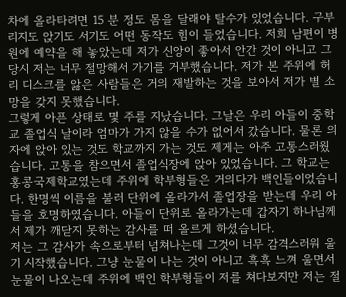차에 올라타려면 15 분 정도 몸을 달래야 탈수가 있었습니다. 구부리지도 앉기도 서기도 어떤 동작도 힘이 들었습니다. 저희 남편이 병원에 예약을 해 놓았는데 저가 신앙이 좋아서 안간 것이 아니고 그 당시 저는 너무 절망해서 가기를 거부했습니다. 저가 본 주위에 허리 디스크를 앓은 사람들은 거의 재발하는 것을 보아서 저가 별 소망을 갖지 못했습니다.
그렇게 아픈 상태로 몇 주를 지났습니다. 그날은 우리 아들이 중학교 졸업식 날이라 엄마가 가지 않을 수가 없어서 갔습니다. 물론 의자에 앉아 있는 것도 학교까지 가는 것도 제게는 아주 고통스러웠습니다. 고통을 참으면서 졸업식장에 앉아 있었습니다. 그 학교는 홍콩국제학교였는데 주위에 학부형들은 거의다가 백인들이었습니다. 한명씩 이름을 불러 단위에 올라가서 졸업장을 받는데 우리 아들을 호명하였습니다. 아들이 단위로 올라가는데 갑자기 하나님께서 제가 깨닫지 못하는 감사를 떠 올르게 하셨습니다.
저는 그 감사가 속으로부터 넘쳐나는데 그것이 너무 감격스러워 울기 시작했습니다. 그냥 눈물이 나는 것이 아니고 흑흑 느껴 울면서 눈물이 나오는데 주위에 백인 학부형들이 저를 쳐다보지만 저는 절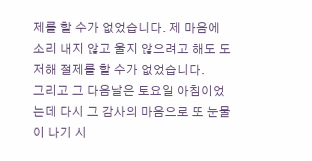제를 할 수가 없었습니다. 제 마음에 소리 내지 않고 울지 않으려고 해도 도저해 절제를 할 수가 없었습니다.
그리고 그 다음날은 토요일 아침이었는데 다시 그 감사의 마음으로 또 눈물이 나기 시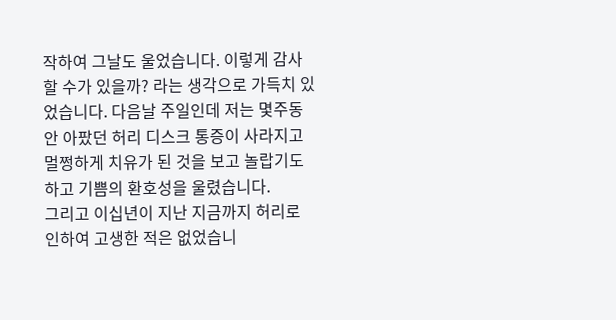작하여 그날도 울었습니다. 이렇게 감사할 수가 있을까? 라는 생각으로 가득치 있었습니다. 다음날 주일인데 저는 몇주동안 아팠던 허리 디스크 통증이 사라지고 멀쩡하게 치유가 된 것을 보고 놀랍기도 하고 기쁨의 환호성을 울렸습니다.
그리고 이십년이 지난 지금까지 허리로 인하여 고생한 적은 없었습니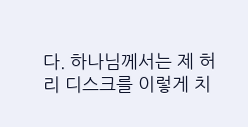다. 하나님께서는 제 허리 디스크를 이렇게 치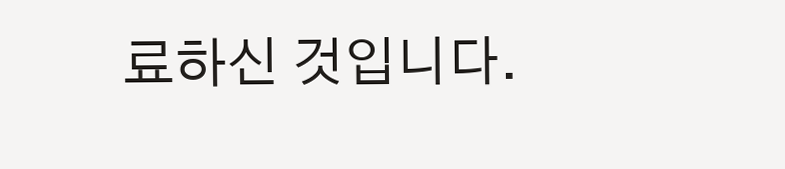료하신 것입니다.